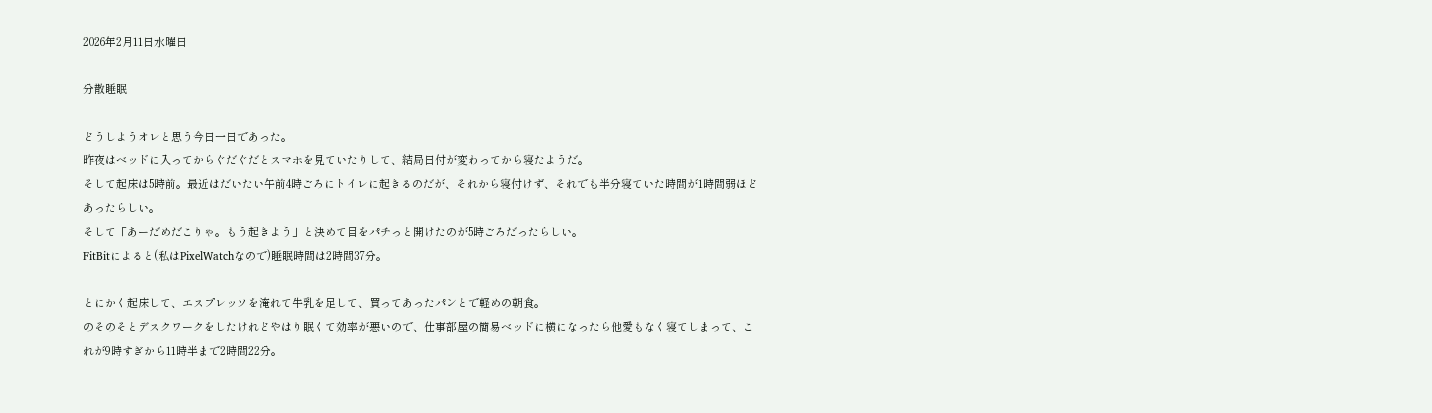2026年2月11日水曜日

分散睡眠

どうしようオレと思う今日一日であった。
昨夜はベッドに入ってからぐだぐだとスマホを見ていたりして、結局日付が変わってから寝たようだ。
そして起床は5時前。最近はだいたい午前4時ごろにトイレに起きるのだが、それから寝付けず、それでも半分寝ていた時間が1時間弱ほどあったらしい。
そして「あーだめだこりゃ。もう起きよう」と決めて目をパチっと開けたのが5時ごろだったらしい。
FitBitによると(私はPixelWatchなので)睡眠時間は2時間37分。

とにかく起床して、エスプレッソを淹れて牛乳を足して、買ってあったパンとで軽めの朝食。
のそのそとデスクワークをしたけれどやはり眠くて効率が悪いので、仕事部屋の簡易ベッドに横になったら他愛もなく寝てしまって、これが9時すぎから11時半まで2時間22分。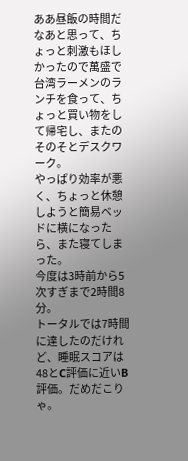ああ昼飯の時間だなあと思って、ちょっと刺激もほしかったので萬盛で台湾ラーメンのランチを食って、ちょっと買い物をして帰宅し、またのそのそとデスクワーク。
やっぱり効率が悪く、ちょっと休憩しようと簡易ベッドに横になったら、また寝てしまった。
今度は3時前から5次すぎまで2時間8分。
トータルでは7時間に達したのだけれど、睡眠スコアは48とC評価に近いB評価。だめだこりゃ。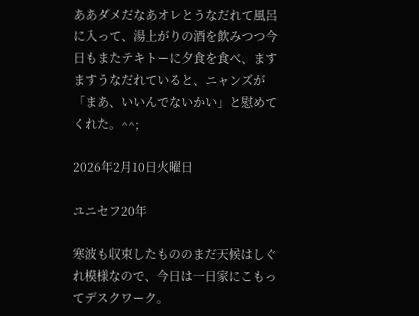ああダメだなあオレとうなだれて風呂に入って、湯上がりの酒を飲みつつ今日もまたテキトーに夕食を食べ、ますますうなだれていると、ニャンズが「まあ、いいんでないかい」と慰めてくれた。^^;

2026年2月10日火曜日

ユニセフ20年

寒波も収束したもののまだ天候はしぐれ模様なので、今日は一日家にこもってデスクワーク。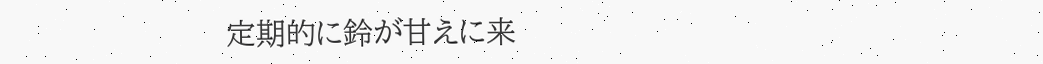定期的に鈴が甘えに来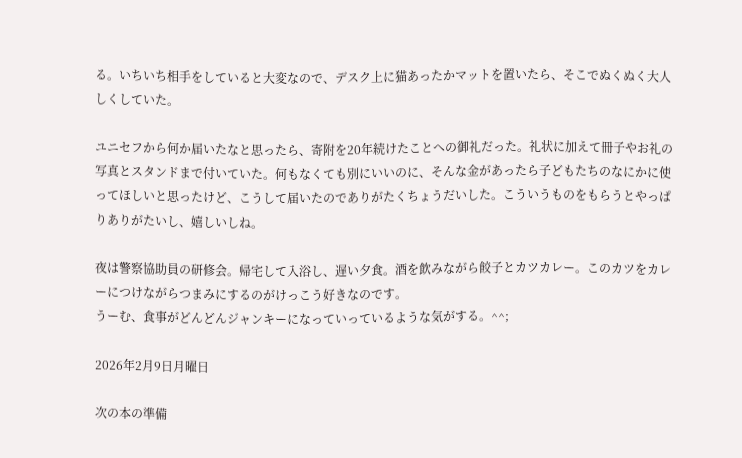る。いちいち相手をしていると大変なので、デスク上に猫あったかマットを置いたら、そこでぬくぬく大人しくしていた。

ユニセフから何か届いたなと思ったら、寄附を20年続けたことへの御礼だった。礼状に加えて冊子やお礼の写真とスタンドまで付いていた。何もなくても別にいいのに、そんな金があったら子どもたちのなにかに使ってほしいと思ったけど、こうして届いたのでありがたくちょうだいした。こういうものをもらうとやっぱりありがたいし、嬉しいしね。

夜は警察協助員の研修会。帰宅して入浴し、遅い夕食。酒を飲みながら餃子とカツカレー。このカツをカレーにつけながらつまみにするのがけっこう好きなのです。
うーむ、食事がどんどんジャンキーになっていっているような気がする。^^;

2026年2月9日月曜日

次の本の準備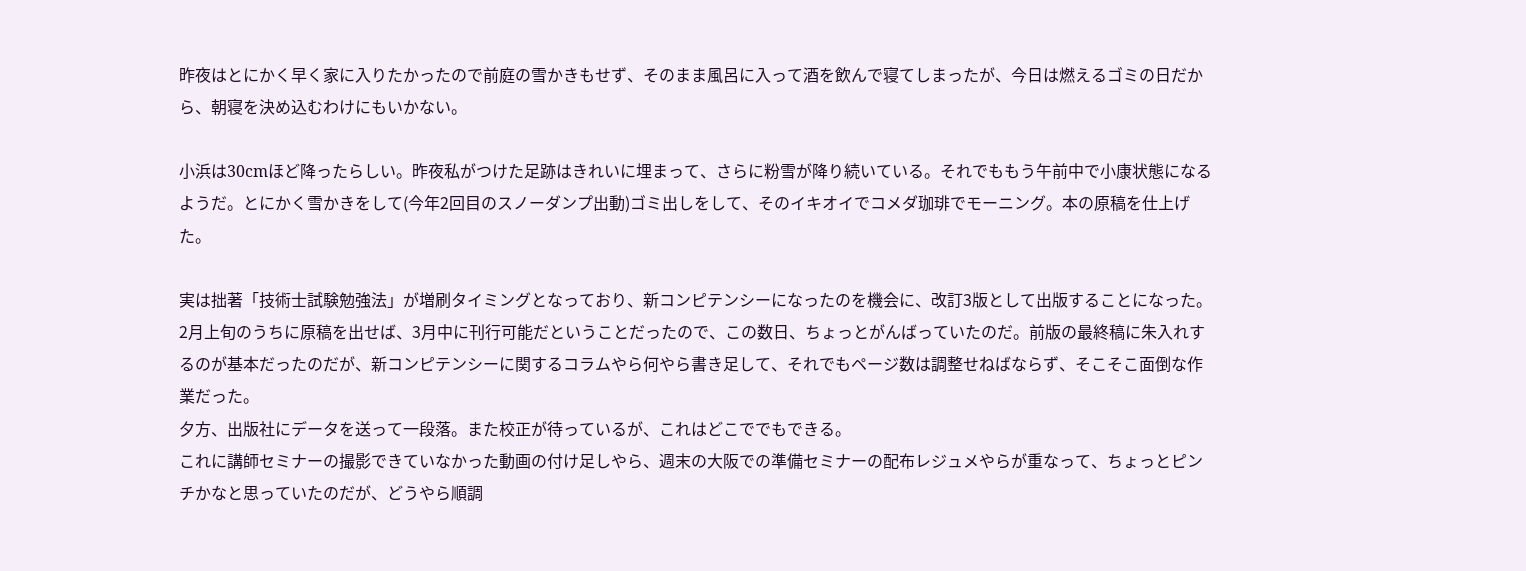昨夜はとにかく早く家に入りたかったので前庭の雪かきもせず、そのまま風呂に入って酒を飲んで寝てしまったが、今日は燃えるゴミの日だから、朝寝を決め込むわけにもいかない。

小浜は30cmほど降ったらしい。昨夜私がつけた足跡はきれいに埋まって、さらに粉雪が降り続いている。それでももう午前中で小康状態になるようだ。とにかく雪かきをして(今年2回目のスノーダンプ出動)ゴミ出しをして、そのイキオイでコメダ珈琲でモーニング。本の原稿を仕上げた。

実は拙著「技術士試験勉強法」が増刷タイミングとなっており、新コンピテンシーになったのを機会に、改訂3版として出版することになった。
2月上旬のうちに原稿を出せば、3月中に刊行可能だということだったので、この数日、ちょっとがんばっていたのだ。前版の最終稿に朱入れするのが基本だったのだが、新コンピテンシーに関するコラムやら何やら書き足して、それでもページ数は調整せねばならず、そこそこ面倒な作業だった。
夕方、出版社にデータを送って一段落。また校正が待っているが、これはどこででもできる。
これに講師セミナーの撮影できていなかった動画の付け足しやら、週末の大阪での準備セミナーの配布レジュメやらが重なって、ちょっとピンチかなと思っていたのだが、どうやら順調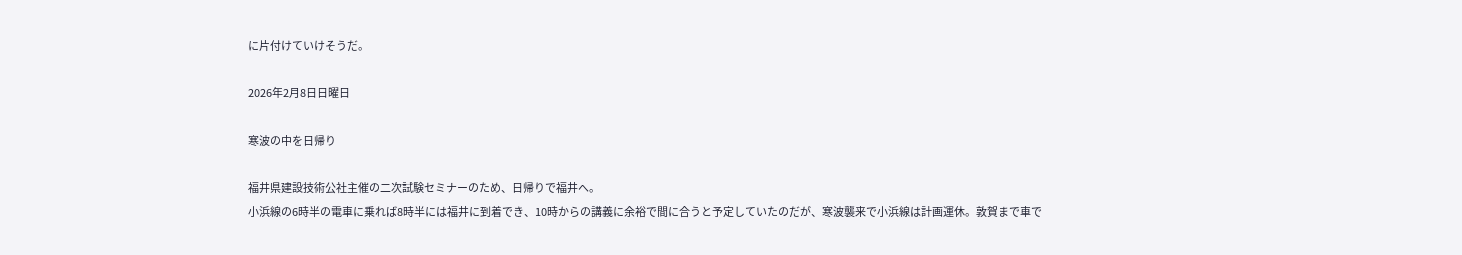に片付けていけそうだ。

2026年2月8日日曜日

寒波の中を日帰り

福井県建設技術公社主催の二次試験セミナーのため、日帰りで福井へ。
小浜線の6時半の電車に乗れば8時半には福井に到着でき、10時からの講義に余裕で間に合うと予定していたのだが、寒波襲来で小浜線は計画運休。敦賀まで車で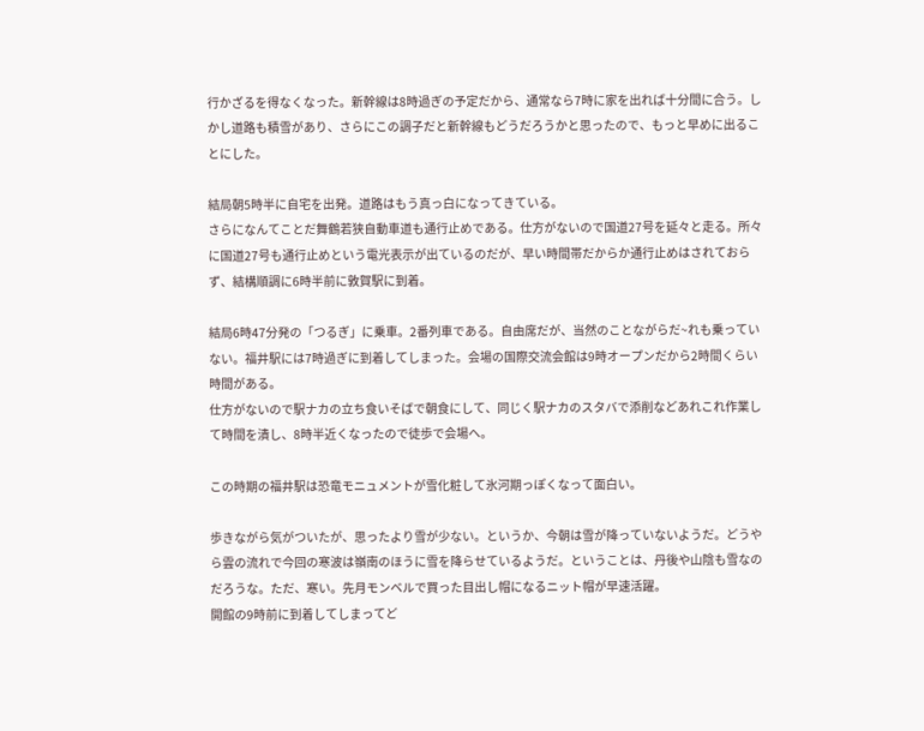行かざるを得なくなった。新幹線は8時過ぎの予定だから、通常なら7時に家を出れば十分間に合う。しかし道路も積雪があり、さらにこの調子だと新幹線もどうだろうかと思ったので、もっと早めに出ることにした。

結局朝5時半に自宅を出発。道路はもう真っ白になってきている。
さらになんてことだ舞鶴若狭自動車道も通行止めである。仕方がないので国道27号を延々と走る。所々に国道27号も通行止めという電光表示が出ているのだが、早い時間帯だからか通行止めはされておらず、結構順調に6時半前に敦賀駅に到着。

結局6時47分発の「つるぎ」に乗車。2番列車である。自由席だが、当然のことながらだ~れも乗っていない。福井駅には7時過ぎに到着してしまった。会場の国際交流会館は9時オープンだから2時間くらい時間がある。
仕方がないので駅ナカの立ち食いそばで朝食にして、同じく駅ナカのスタバで添削などあれこれ作業して時間を潰し、8時半近くなったので徒歩で会場へ。

この時期の福井駅は恐竜モニュメントが雪化粧して氷河期っぽくなって面白い。

歩きながら気がついたが、思ったより雪が少ない。というか、今朝は雪が降っていないようだ。どうやら雲の流れで今回の寒波は嶺南のほうに雪を降らせているようだ。ということは、丹後や山陰も雪なのだろうな。ただ、寒い。先月モンベルで買った目出し帽になるニット帽が早速活躍。
開館の9時前に到着してしまってど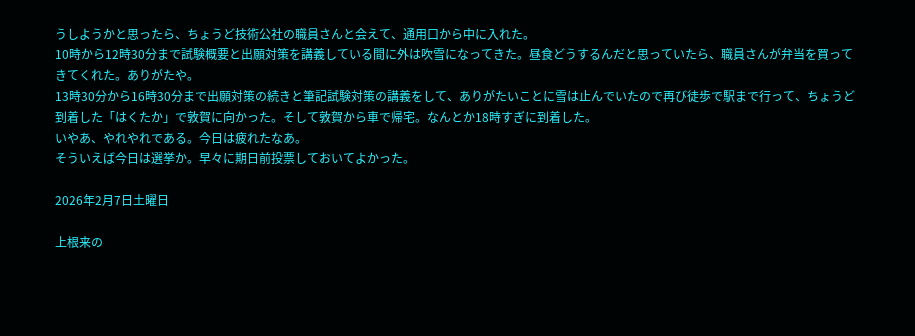うしようかと思ったら、ちょうど技術公社の職員さんと会えて、通用口から中に入れた。
10時から12時30分まで試験概要と出願対策を講義している間に外は吹雪になってきた。昼食どうするんだと思っていたら、職員さんが弁当を買ってきてくれた。ありがたや。
13時30分から16時30分まで出願対策の続きと筆記試験対策の講義をして、ありがたいことに雪は止んでいたので再び徒歩で駅まで行って、ちょうど到着した「はくたか」で敦賀に向かった。そして敦賀から車で帰宅。なんとか18時すぎに到着した。
いやあ、やれやれである。今日は疲れたなあ。
そういえば今日は選挙か。早々に期日前投票しておいてよかった。

2026年2月7日土曜日

上根来の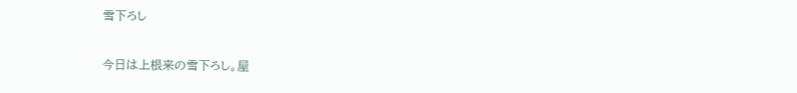雪下ろし

今日は上根来の雪下ろし。屋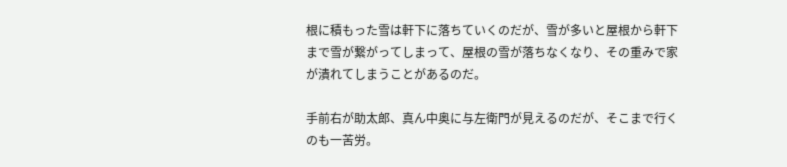根に積もった雪は軒下に落ちていくのだが、雪が多いと屋根から軒下まで雪が繋がってしまって、屋根の雪が落ちなくなり、その重みで家が潰れてしまうことがあるのだ。

手前右が助太郎、真ん中奥に与左衛門が見えるのだが、そこまで行くのも一苦労。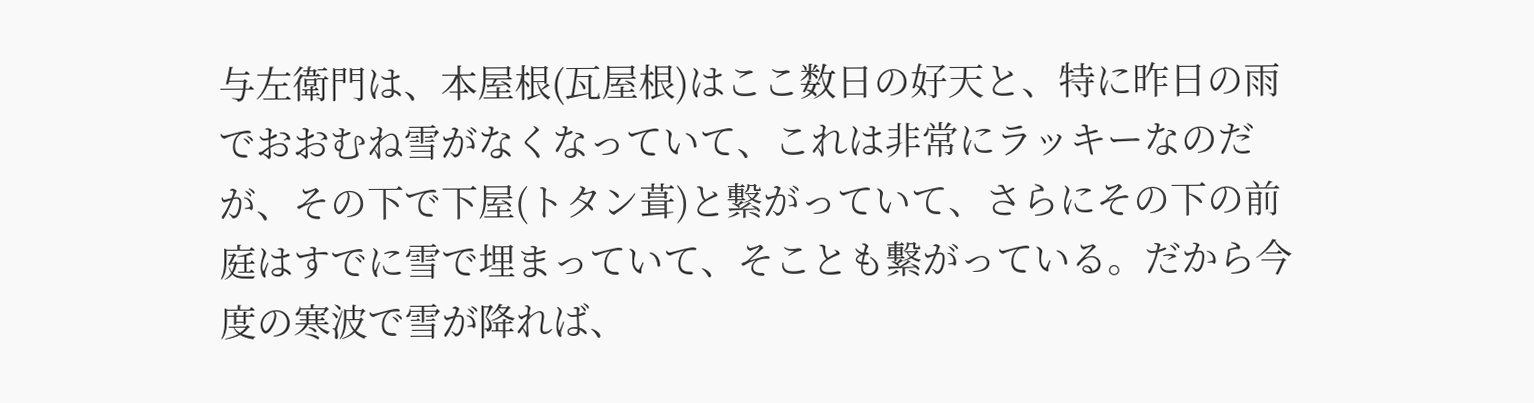与左衛門は、本屋根(瓦屋根)はここ数日の好天と、特に昨日の雨でおおむね雪がなくなっていて、これは非常にラッキーなのだが、その下で下屋(トタン葺)と繋がっていて、さらにその下の前庭はすでに雪で埋まっていて、そことも繋がっている。だから今度の寒波で雪が降れば、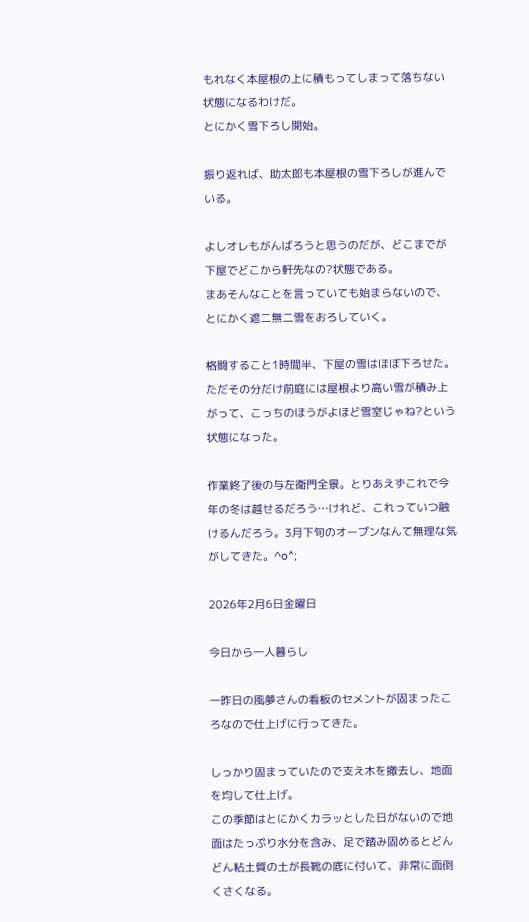もれなく本屋根の上に積もってしまって落ちない状態になるわけだ。
とにかく雪下ろし開始。

振り返れば、助太郎も本屋根の雪下ろしが進んでいる。

よしオレもがんばろうと思うのだが、どこまでが下屋でどこから軒先なの?状態である。
まあそんなことを言っていても始まらないので、とにかく遮二無二雪をおろしていく。

格闘すること1時間半、下屋の雪はほぼ下ろせた。ただその分だけ前庭には屋根より高い雪が積み上がって、こっちのほうがよほど雪室じゃね?という状態になった。

作業終了後の与左衛門全景。とりあえずこれで今年の冬は越せるだろう…けれど、これっていつ融けるんだろう。3月下旬のオープンなんて無理な気がしてきた。^o^;

2026年2月6日金曜日

今日から一人暮らし

一昨日の風夢さんの看板のセメントが固まったころなので仕上げに行ってきた。

しっかり固まっていたので支え木を撤去し、地面を均して仕上げ。
この季節はとにかくカラッとした日がないので地面はたっぷり水分を含み、足で踏み固めるとどんどん粘土質の土が長靴の底に付いて、非常に面倒くさくなる。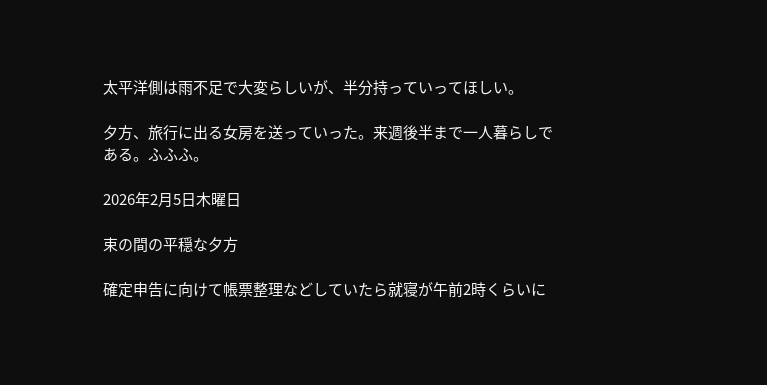太平洋側は雨不足で大変らしいが、半分持っていってほしい。

夕方、旅行に出る女房を送っていった。来週後半まで一人暮らしである。ふふふ。

2026年2月5日木曜日

束の間の平穏な夕方

確定申告に向けて帳票整理などしていたら就寝が午前2時くらいに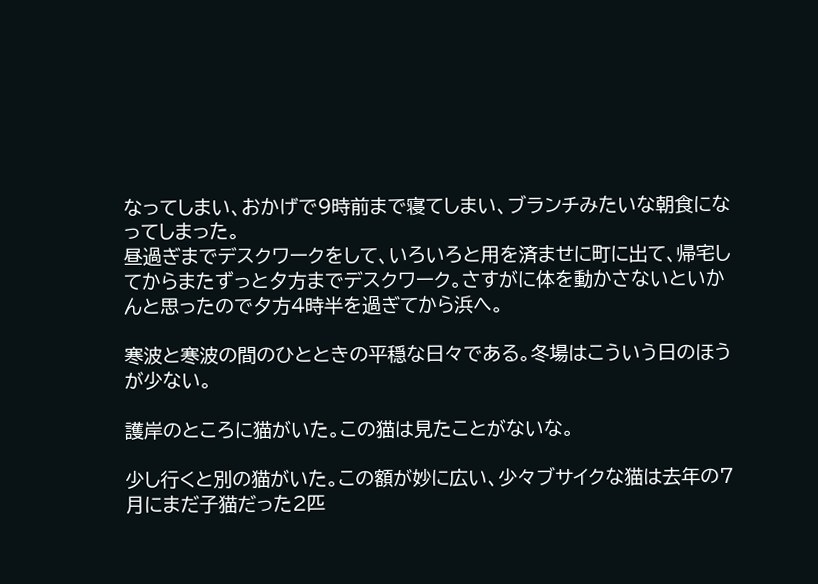なってしまい、おかげで9時前まで寝てしまい、ブランチみたいな朝食になってしまった。
昼過ぎまでデスクワークをして、いろいろと用を済ませに町に出て、帰宅してからまたずっと夕方までデスクワーク。さすがに体を動かさないといかんと思ったので夕方4時半を過ぎてから浜へ。

寒波と寒波の間のひとときの平穏な日々である。冬場はこういう日のほうが少ない。

護岸のところに猫がいた。この猫は見たことがないな。

少し行くと別の猫がいた。この額が妙に広い、少々ブサイクな猫は去年の7月にまだ子猫だった2匹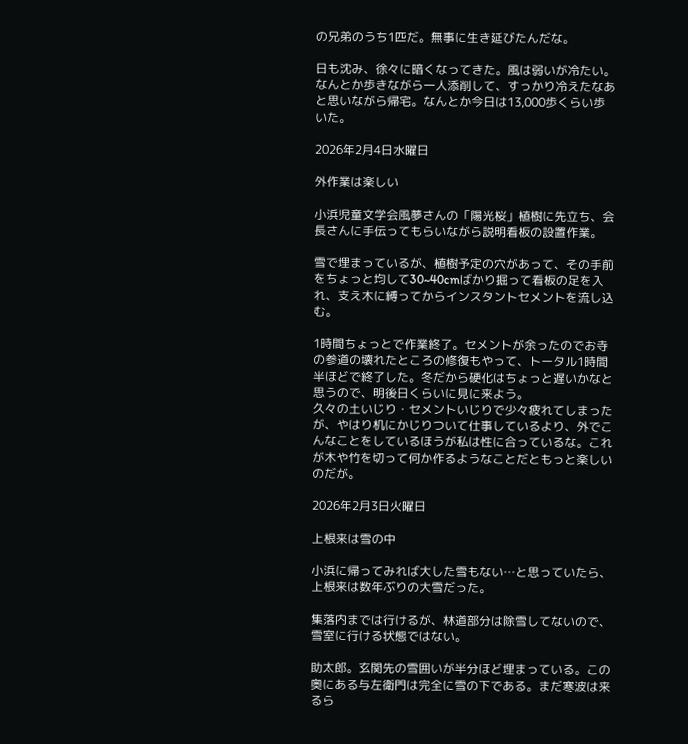の兄弟のうち1匹だ。無事に生き延びたんだな。

日も沈み、徐々に暗くなってきた。風は弱いが冷たい。なんとか歩きながら一人添削して、すっかり冷えたなあと思いながら帰宅。なんとか今日は13,000歩くらい歩いた。

2026年2月4日水曜日

外作業は楽しい

小浜児童文学会風夢さんの「陽光桜」植樹に先立ち、会長さんに手伝ってもらいながら説明看板の設置作業。

雪で埋まっているが、植樹予定の穴があって、その手前をちょっと均して30~40cmばかり掘って看板の足を入れ、支え木に縛ってからインスタントセメントを流し込む。

1時間ちょっとで作業終了。セメントが余ったのでお寺の参道の壊れたところの修復もやって、トータル1時間半ほどで終了した。冬だから硬化はちょっと遅いかなと思うので、明後日くらいに見に来よう。
久々の土いじり・セメントいじりで少々疲れてしまったが、やはり机にかじりついて仕事しているより、外でこんなことをしているほうが私は性に合っているな。これが木や竹を切って何か作るようなことだともっと楽しいのだが。

2026年2月3日火曜日

上根来は雪の中

小浜に帰ってみれば大した雪もない…と思っていたら、上根来は数年ぶりの大雪だった。

集落内までは行けるが、林道部分は除雪してないので、雪室に行ける状態ではない。

助太郎。玄関先の雪囲いが半分ほど埋まっている。この奥にある与左衛門は完全に雪の下である。まだ寒波は来るら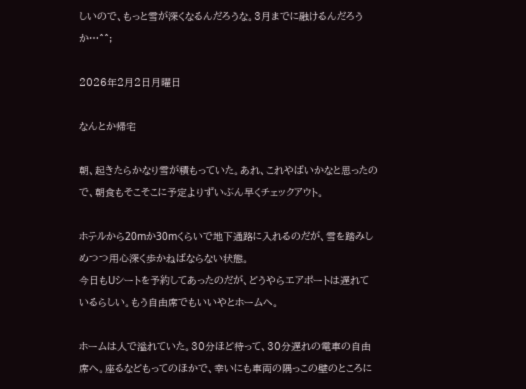しいので、もっと雪が深くなるんだろうな。3月までに融けるんだろうか…^^;

2026年2月2日月曜日

なんとか帰宅

朝、起きたらかなり雪が積もっていた。あれ、これやばいかなと思ったので、朝食もそこそこに予定よりずいぶん早くチェックアウト。

ホテルから20mか30mくらいで地下通路に入れるのだが、雪を踏みしめつつ用心深く歩かねばならない状態。
今日もUシートを予約してあったのだが、どうやらエアポートは遅れているらしい。もう自由席でもいいやとホームへ。

ホームは人で溢れていた。30分ほど待って、30分遅れの電車の自由席へ。座るなどもってのほかで、幸いにも車両の隅っこの壁のところに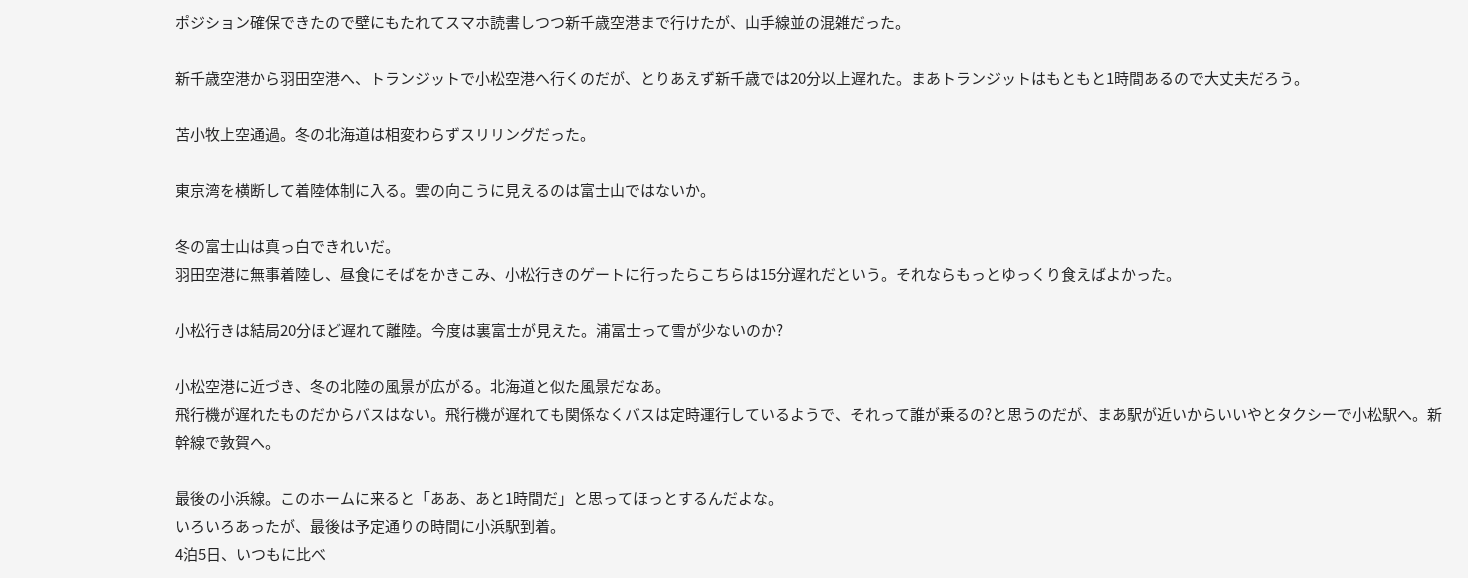ポジション確保できたので壁にもたれてスマホ読書しつつ新千歳空港まで行けたが、山手線並の混雑だった。

新千歳空港から羽田空港へ、トランジットで小松空港へ行くのだが、とりあえず新千歳では20分以上遅れた。まあトランジットはもともと1時間あるので大丈夫だろう。

苫小牧上空通過。冬の北海道は相変わらずスリリングだった。

東京湾を横断して着陸体制に入る。雲の向こうに見えるのは富士山ではないか。

冬の富士山は真っ白できれいだ。
羽田空港に無事着陸し、昼食にそばをかきこみ、小松行きのゲートに行ったらこちらは15分遅れだという。それならもっとゆっくり食えばよかった。

小松行きは結局20分ほど遅れて離陸。今度は裏富士が見えた。浦冨士って雪が少ないのか?

小松空港に近づき、冬の北陸の風景が広がる。北海道と似た風景だなあ。
飛行機が遅れたものだからバスはない。飛行機が遅れても関係なくバスは定時運行しているようで、それって誰が乗るの?と思うのだが、まあ駅が近いからいいやとタクシーで小松駅へ。新幹線で敦賀へ。

最後の小浜線。このホームに来ると「ああ、あと1時間だ」と思ってほっとするんだよな。
いろいろあったが、最後は予定通りの時間に小浜駅到着。
4泊5日、いつもに比べ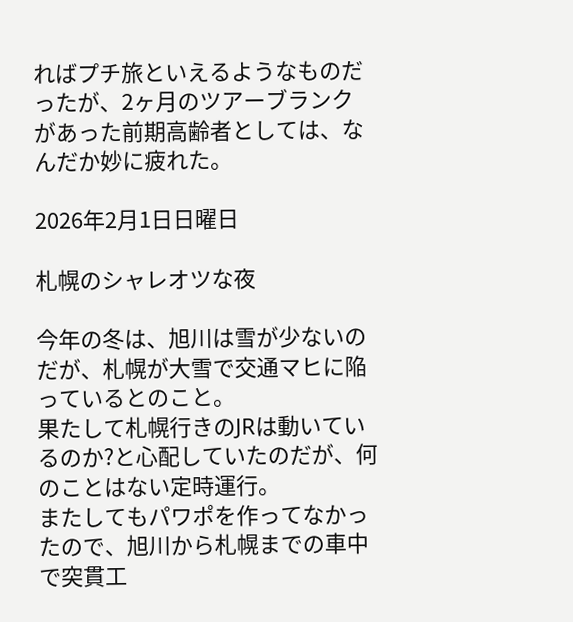ればプチ旅といえるようなものだったが、2ヶ月のツアーブランクがあった前期高齢者としては、なんだか妙に疲れた。

2026年2月1日日曜日

札幌のシャレオツな夜

今年の冬は、旭川は雪が少ないのだが、札幌が大雪で交通マヒに陥っているとのこと。
果たして札幌行きのJRは動いているのか?と心配していたのだが、何のことはない定時運行。
またしてもパワポを作ってなかったので、旭川から札幌までの車中で突貫工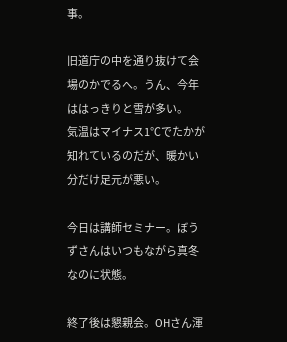事。

旧道庁の中を通り抜けて会場のかでるへ。うん、今年ははっきりと雪が多い。
気温はマイナス1℃でたかが知れているのだが、暖かい分だけ足元が悪い。

今日は講師セミナー。ぼうずさんはいつもながら真冬なのに状態。

終了後は懇親会。OHさん渾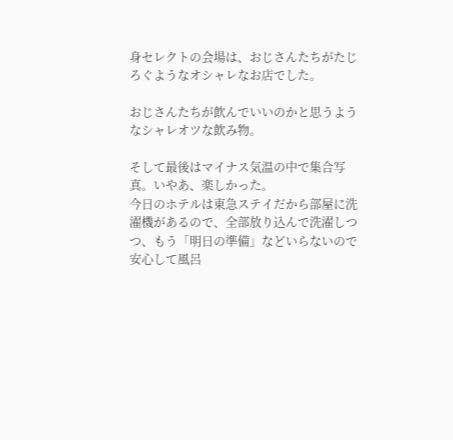身セレクトの会場は、おじさんたちがたじろぐようなオシャレなお店でした。

おじさんたちが飲んでいいのかと思うようなシャレオツな飲み物。

そして最後はマイナス気温の中で集合写真。いやあ、楽しかった。
今日のホテルは東急ステイだから部屋に洗濯機があるので、全部放り込んで洗濯しつつ、もう「明日の準備」などいらないので安心して風呂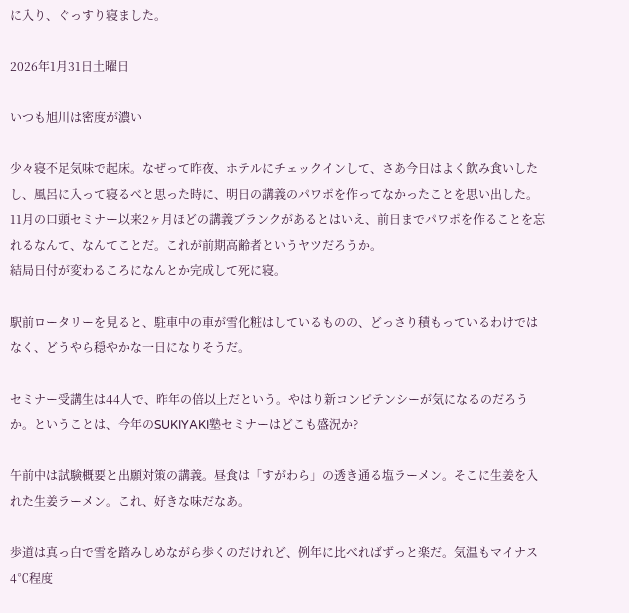に入り、ぐっすり寝ました。

2026年1月31日土曜日

いつも旭川は密度が濃い

少々寝不足気味で起床。なぜって昨夜、ホテルにチェックインして、さあ今日はよく飲み食いしたし、風呂に入って寝るべと思った時に、明日の講義のパワポを作ってなかったことを思い出した。11月の口頭セミナー以来2ヶ月ほどの講義ブランクがあるとはいえ、前日までパワポを作ることを忘れるなんて、なんてことだ。これが前期高齢者というヤツだろうか。
結局日付が変わるころになんとか完成して死に寝。

駅前ロータリーを見ると、駐車中の車が雪化粧はしているものの、どっさり積もっているわけではなく、どうやら穏やかな一日になりそうだ。

セミナー受講生は44人で、昨年の倍以上だという。やはり新コンピテンシーが気になるのだろうか。ということは、今年のSUKIYAKI塾セミナーはどこも盛況か?

午前中は試験概要と出願対策の講義。昼食は「すがわら」の透き通る塩ラーメン。そこに生姜を入れた生姜ラーメン。これ、好きな味だなあ。

歩道は真っ白で雪を踏みしめながら歩くのだけれど、例年に比べればずっと楽だ。気温もマイナス4℃程度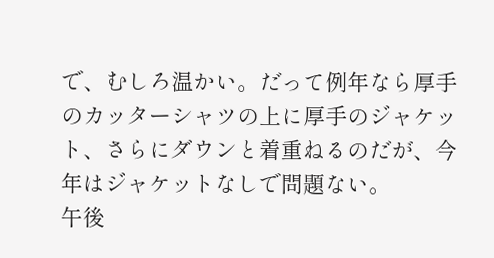で、むしろ温かい。だって例年なら厚手のカッターシャツの上に厚手のジャケット、さらにダウンと着重ねるのだが、今年はジャケットなしで問題ない。
午後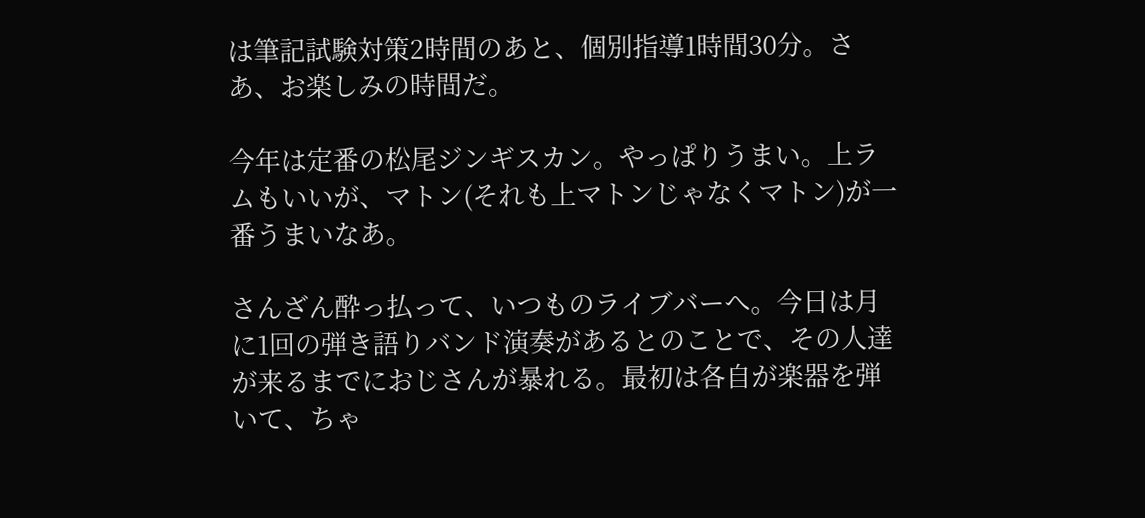は筆記試験対策2時間のあと、個別指導1時間30分。さあ、お楽しみの時間だ。

今年は定番の松尾ジンギスカン。やっぱりうまい。上ラムもいいが、マトン(それも上マトンじゃなくマトン)が一番うまいなあ。

さんざん酔っ払って、いつものライブバーへ。今日は月に1回の弾き語りバンド演奏があるとのことで、その人達が来るまでにおじさんが暴れる。最初は各自が楽器を弾いて、ちゃ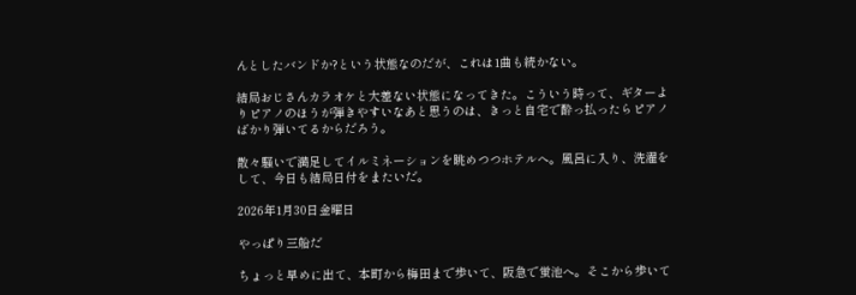んとしたバンドか?という状態なのだが、これは1曲も続かない。

結局おじさんカラオケと大差ない状態になってきた。こういう時って、ギターよりピアノのほうが弾きやすいなあと思うのは、きっと自宅で酔っ払ったらピアノばかり弾いてるからだろう。

散々騒いで満足してイルミネーションを眺めつつホテルへ。風呂に入り、洗濯をして、今日も結局日付をまたいだ。

2026年1月30日金曜日

やっぱり三船だ

ちょっと早めに出て、本町から梅田まで歩いて、阪急で蛍池へ。そこから歩いて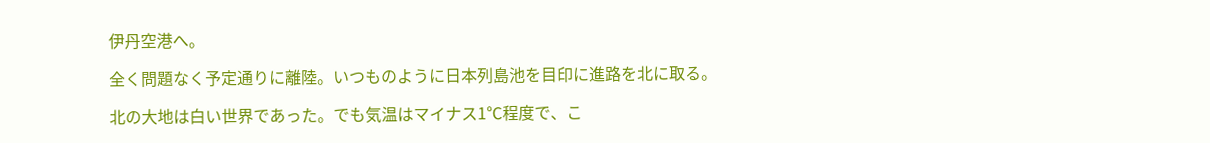伊丹空港へ。

全く問題なく予定通りに離陸。いつものように日本列島池を目印に進路を北に取る。

北の大地は白い世界であった。でも気温はマイナス1℃程度で、こ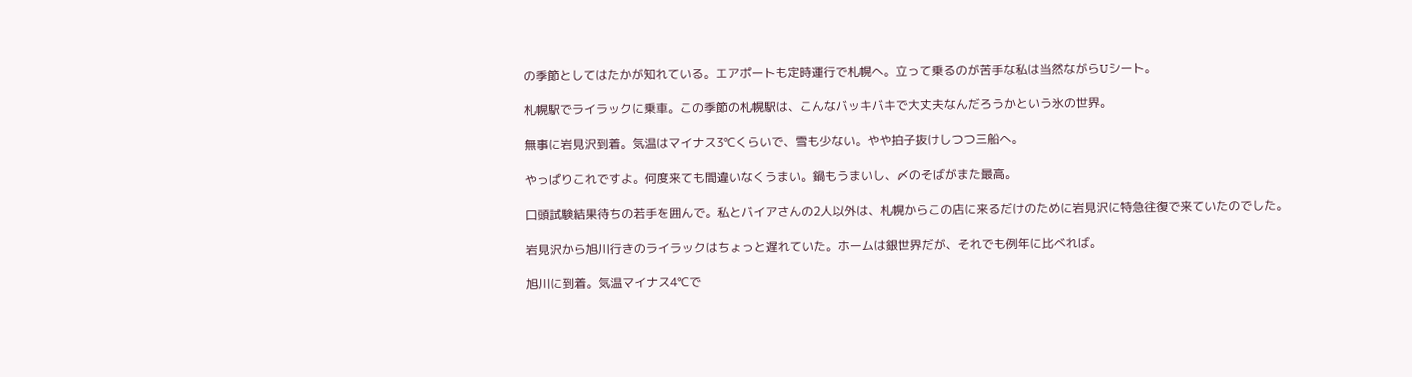の季節としてはたかが知れている。エアポートも定時運行で札幌へ。立って乗るのが苦手な私は当然ながらUシート。

札幌駅でライラックに乗車。この季節の札幌駅は、こんなバッキバキで大丈夫なんだろうかという氷の世界。

無事に岩見沢到着。気温はマイナス3℃くらいで、雪も少ない。やや拍子抜けしつつ三船へ。

やっぱりこれですよ。何度来ても間違いなくうまい。鍋もうまいし、〆のそばがまた最高。

口頭試験結果待ちの若手を囲んで。私とバイアさんの2人以外は、札幌からこの店に来るだけのために岩見沢に特急往復で来ていたのでした。

岩見沢から旭川行きのライラックはちょっと遅れていた。ホームは銀世界だが、それでも例年に比べれば。

旭川に到着。気温マイナス4℃で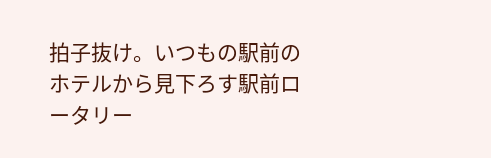拍子抜け。いつもの駅前のホテルから見下ろす駅前ロータリー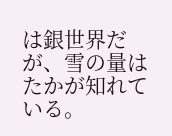は銀世界だが、雪の量はたかが知れている。